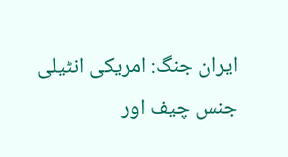ایران جنگ: امریکی انٹیلی جنس چیف اور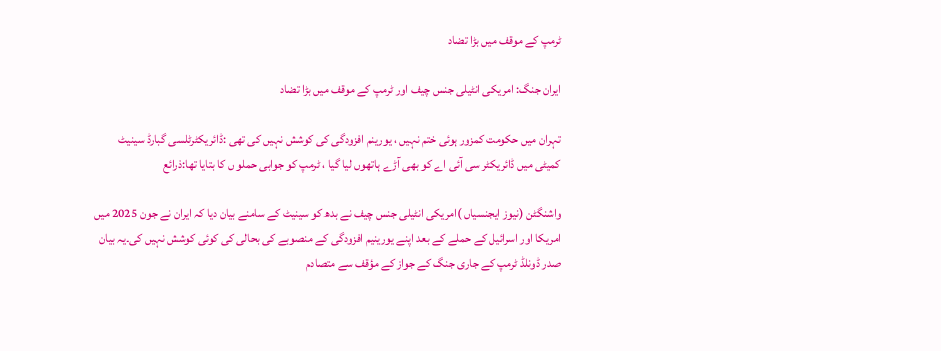ٹرمپ کے موقف میں بڑا تضاد

ایران جنگ: امریکی انٹیلی جنس چیف اور ٹرمپ کے موقف میں بڑا تضاد

تہران میں حکومت کمزور ہوئی ختم نہیں ، یورینم افزودگی کی کوشش نہیں کی تھی :ڈائریکٹرٹلسی گبارڈ سینیٹ کمیٹی میں ڈائریکٹر سی آئی اے کو بھی آڑے ہاتھوں لیا گیا ، ٹرمپ کو جوابی حملو ں کا بتایا تھا:ذرائع

واشنگٹن (نیوز ایجنسیاں )امریکی انٹیلی جنس چیف نے بدھ کو سینیٹ کے سامنے بیان دیا کہ ایران نے جون 2025 میں امریکا اور اسرائیل کے حملے کے بعد اپنے یورینیم افزودگی کے منصوبے کی بحالی کی کوئی کوشش نہیں کی۔یہ بیان صدر ڈونلڈ ٹرمپ کے جاری جنگ کے جواز کے مؤقف سے متصادم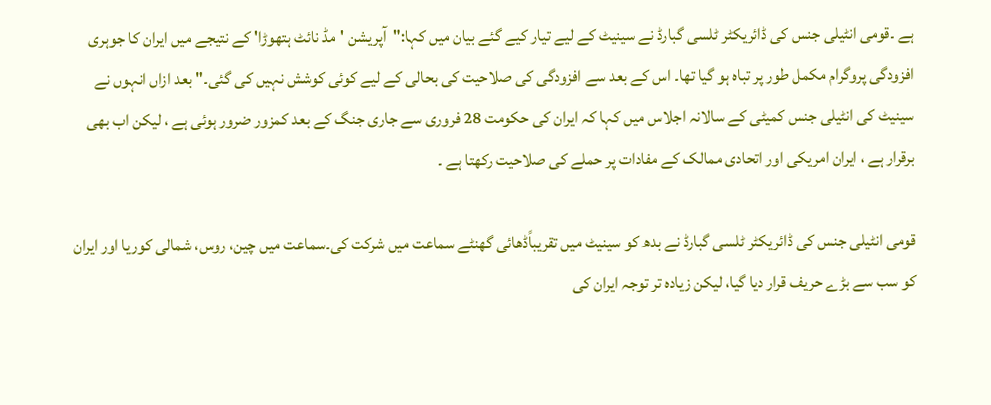ہے ۔قومی انٹیلی جنس کی ڈائریکٹر ٹلسی گبارڈ نے سینیٹ کے لیے تیار کیے گئے بیان میں کہا:"آپریشن 'مڈ نائٹ ہتھوڑا' کے نتیجے میں ایران کا جوہری افزودگی پروگرام مکمل طور پر تباہ ہو گیا تھا۔ اس کے بعد سے افزودگی کی صلاحیت کی بحالی کے لیے کوئی کوشش نہیں کی گئی۔" بعد ازاں انہوں نے سینیٹ کی انٹیلی جنس کمیٹی کے سالانہ اجلاس میں کہا کہ ایران کی حکومت 28 فروری سے جاری جنگ کے بعد کمزور ضرور ہوئی ہے ، لیکن اب بھی برقرار ہے ، ایران امریکی اور اتحادی ممالک کے مفادات پر حملے کی صلاحیت رکھتا ہے ۔

قومی انٹیلی جنس کی ڈائریکٹر ٹلسی گبارڈ نے بدھ کو سینیٹ میں تقریباًڈھائی گھنٹے سماعت میں شرکت کی۔سماعت میں چین، روس، شمالی کوریا اور ایران کو سب سے بڑے حریف قرار دیا گیا، لیکن زیادہ تر توجہ ایران کی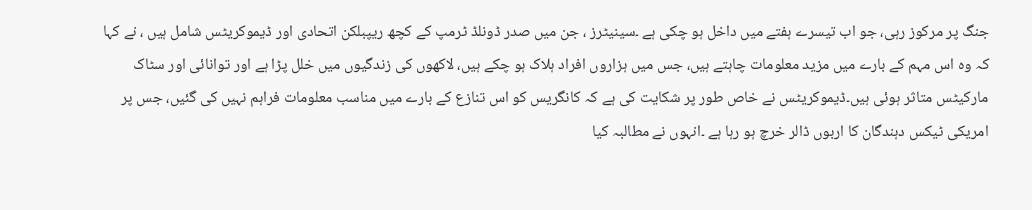جنگ پر مرکوز رہی، جو اب تیسرے ہفتے میں داخل ہو چکی ہے ۔سینیٹرز ، جن میں صدر ڈونلڈ ٹرمپ کے کچھ ریپبلکن اتحادی اور ڈیموکریٹس شامل ہیں ، نے کہا کہ وہ اس مہم کے بارے میں مزید معلومات چاہتے ہیں، جس میں ہزاروں افراد ہلاک ہو چکے ہیں، لاکھوں کی زندگیوں میں خلل پڑا ہے اور توانائی اور سٹاک مارکیٹس متاثر ہوئی ہیں۔ڈیموکریٹس نے خاص طور پر شکایت کی ہے کہ کانگریس کو اس تنازع کے بارے میں مناسب معلومات فراہم نہیں کی گئیں، جس پر امریکی ٹیکس دہندگان کا اربوں ڈالر خرچ ہو رہا ہے ۔انہوں نے مطالبہ کیا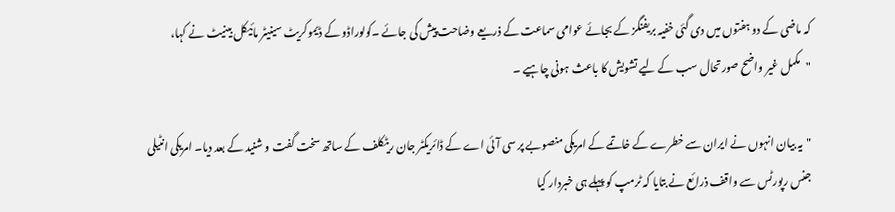کہ ماضی کے دو ہفتوں میں دی گئی خفیہ بریفنگز کے بجائے عوامی سماعت کے ذریعے وضاحت پیش کی جائے ۔کولوراڈو کے ڈیموکریٹ سینیٹر مائیکل بینیٹ نے کہا، "مکمل غیر واضح صورتحال سب کے لیے تشویش کا باعث ہونی چاہیے ۔

"یہ بیان انہوں نے ایران سے خطرے کے خاتمے کے امریکی منصوبے پر سی آئی اے کے ڈائریکٹر جان ریٹکلف کے ساتھ سخت گفت و شنید کے بعد دیا۔ امریکی انٹیلی جنس رپورٹس سے واقف ذرائع نے بتایا کہ ٹرمپ کو پہلے ہی خبردار کیا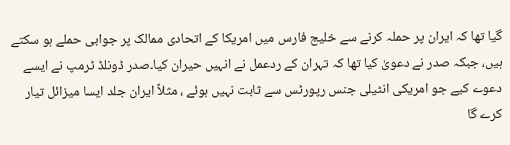گیا تھا کہ ایران پر حملہ کرنے سے خلیج فارس میں امریکا کے اتحادی ممالک پر جوابی حملے ہو سکتے ہیں، جبکہ صدر نے دعویٰ کیا تھا کہ تہران کے ردعمل نے انہیں حیران کیا۔صدر ڈونلڈ ٹرمپ نے ایسے دعوے کیے جو امریکی انٹیلی جنس رپورٹس سے ثابت نہیں ہوئے ، مثلاً ایران جلد ایسا میزائل تیار کرے گا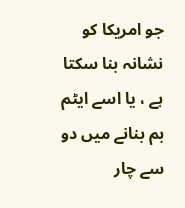جو امریکا کو نشانہ بنا سکتا ہے ، یا اسے ایٹم بم بنانے میں دو سے چار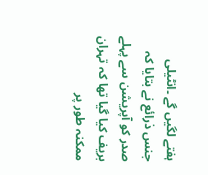ہفتے لگیں گے ۔انٹیلی جنس ذرائع نے بتایا کہ صدر کو آپریشن سے پہلے بریف کیا گیا تھا کہ تہران ممکنہ طور پر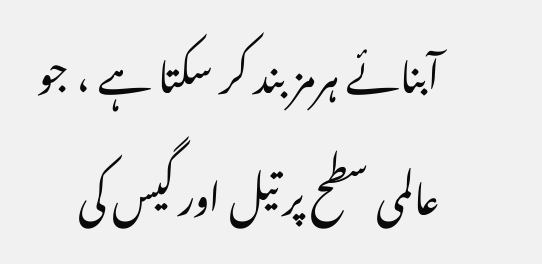آبنائے ہرمز بند کر سکتا ہے ، جو عالمی سطح پر تیل اور گیس کی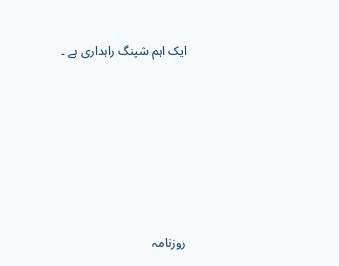ایک اہم شپنگ راہداری ہے ۔







روزنامہ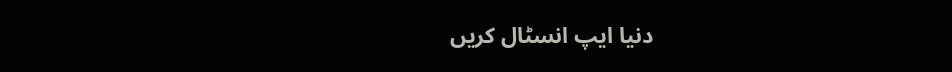دنیا ایپ انسٹال کریں